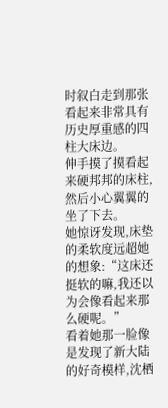时叙白走到那张看起来非常具有历史厚重感的四柱大床边。
伸手摸了摸看起来硬邦邦的床柱,然后小心翼翼的坐了下去。
她惊讶发现,床垫的柔软度远超她的想象:“这床还挺软的嘛,我还以为会像看起来那么硬呢。”
看着她那一脸像是发现了新大陆的好奇模样,沈栖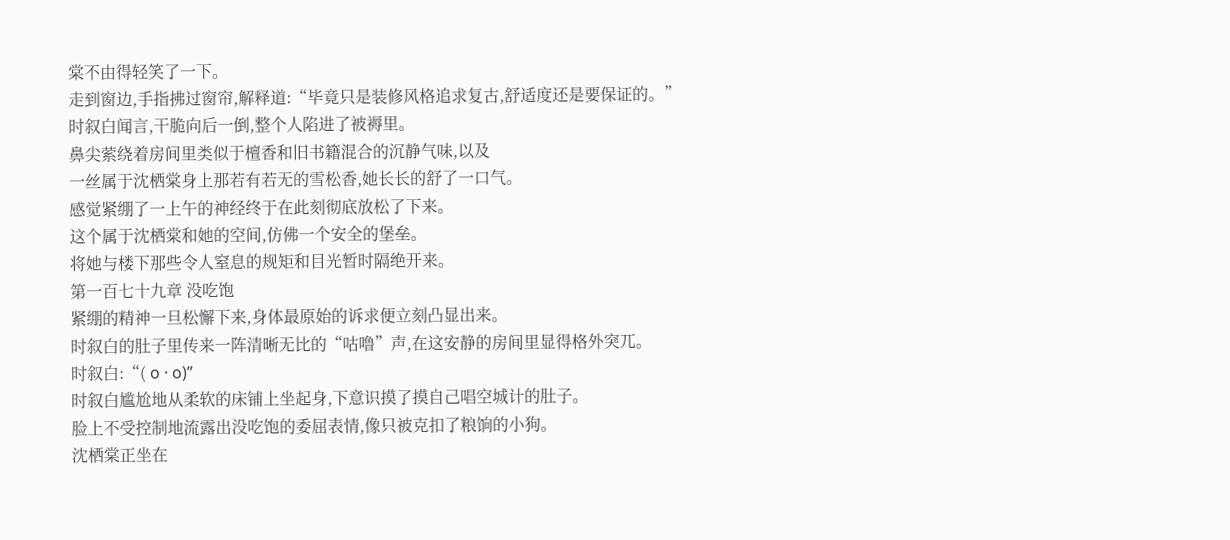棠不由得轻笑了一下。
走到窗边,手指拂过窗帘,解释道:“毕竟只是装修风格追求复古,舒适度还是要保证的。”
时叙白闻言,干脆向后一倒,整个人陷进了被褥里。
鼻尖萦绕着房间里类似于檀香和旧书籍混合的沉静气味,以及
一丝属于沈栖棠身上那若有若无的雪松香,她长长的舒了一口气。
感觉紧绷了一上午的神经终于在此刻彻底放松了下来。
这个属于沈栖棠和她的空间,仿佛一个安全的堡垒。
将她与楼下那些令人窒息的规矩和目光暂时隔绝开来。
第一百七十九章 没吃饱
紧绷的精神一旦松懈下来,身体最原始的诉求便立刻凸显出来。
时叙白的肚子里传来一阵清晰无比的“咕噜”声,在这安静的房间里显得格外突兀。
时叙白:“( o · o)”
时叙白尴尬地从柔软的床铺上坐起身,下意识摸了摸自己唱空城计的肚子。
脸上不受控制地流露出没吃饱的委屈表情,像只被克扣了粮饷的小狗。
沈栖棠正坐在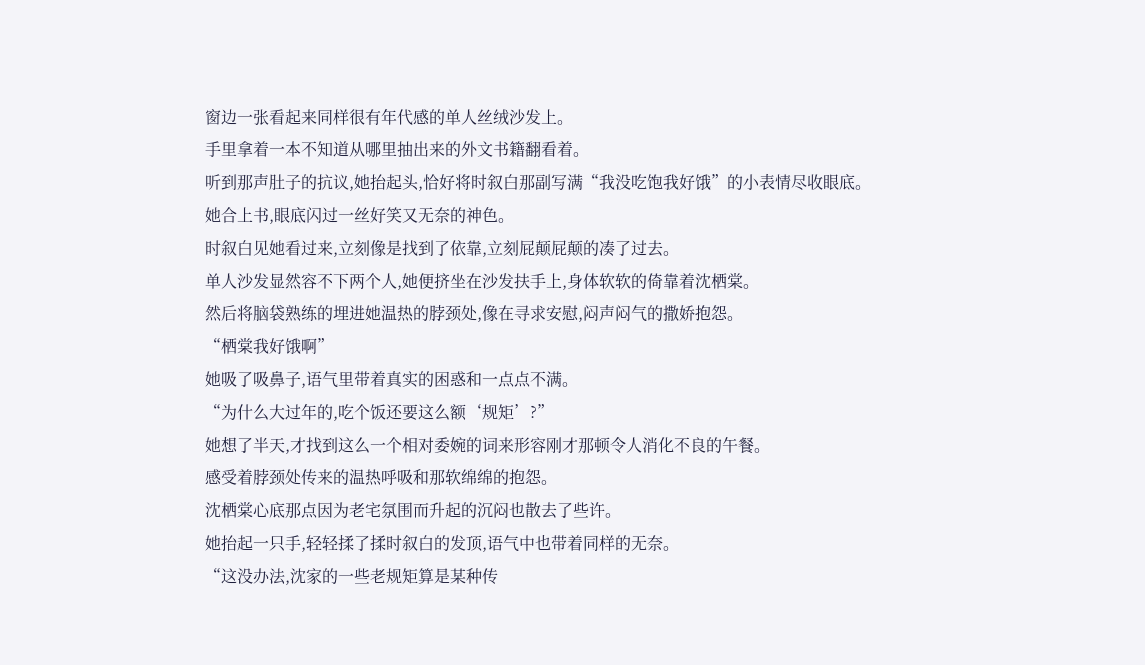窗边一张看起来同样很有年代感的单人丝绒沙发上。
手里拿着一本不知道从哪里抽出来的外文书籍翻看着。
听到那声肚子的抗议,她抬起头,恰好将时叙白那副写满“我没吃饱我好饿”的小表情尽收眼底。
她合上书,眼底闪过一丝好笑又无奈的神色。
时叙白见她看过来,立刻像是找到了依靠,立刻屁颠屁颠的凑了过去。
单人沙发显然容不下两个人,她便挤坐在沙发扶手上,身体软软的倚靠着沈栖棠。
然后将脑袋熟练的埋进她温热的脖颈处,像在寻求安慰,闷声闷气的撒娇抱怨。
“栖棠我好饿啊”
她吸了吸鼻子,语气里带着真实的困惑和一点点不满。
“为什么大过年的,吃个饭还要这么额‘规矩’?”
她想了半天,才找到这么一个相对委婉的词来形容刚才那顿令人消化不良的午餐。
感受着脖颈处传来的温热呼吸和那软绵绵的抱怨。
沈栖棠心底那点因为老宅氛围而升起的沉闷也散去了些许。
她抬起一只手,轻轻揉了揉时叙白的发顶,语气中也带着同样的无奈。
“这没办法,沈家的一些老规矩算是某种传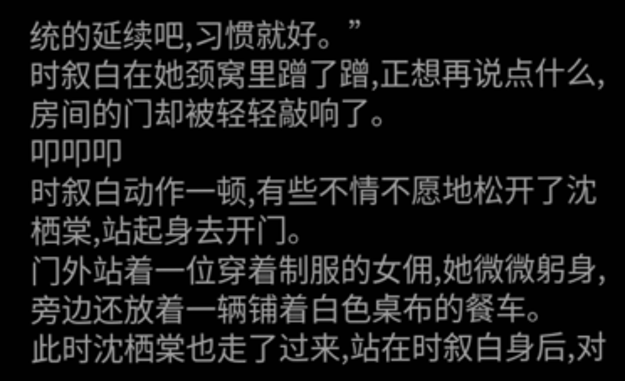统的延续吧,习惯就好。”
时叙白在她颈窝里蹭了蹭,正想再说点什么,房间的门却被轻轻敲响了。
叩叩叩
时叙白动作一顿,有些不情不愿地松开了沈栖棠,站起身去开门。
门外站着一位穿着制服的女佣,她微微躬身,旁边还放着一辆铺着白色桌布的餐车。
此时沈栖棠也走了过来,站在时叙白身后,对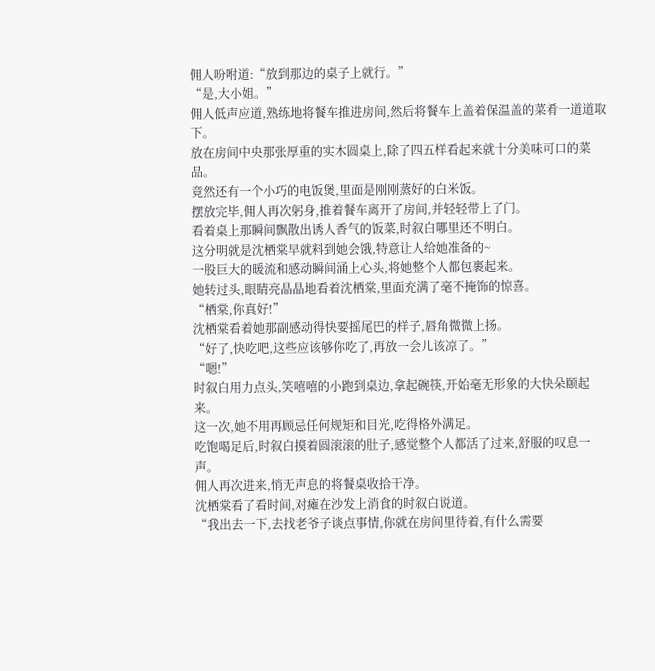佣人吩咐道:“放到那边的桌子上就行。”
“是,大小姐。”
佣人低声应道,熟练地将餐车推进房间,然后将餐车上盖着保温盖的菜肴一道道取下。
放在房间中央那张厚重的实木圆桌上,除了四五样看起来就十分美味可口的菜品。
竟然还有一个小巧的电饭煲,里面是刚刚蒸好的白米饭。
摆放完毕,佣人再次躬身,推着餐车离开了房间,并轻轻带上了门。
看着桌上那瞬间飘散出诱人香气的饭菜,时叙白哪里还不明白。
这分明就是沈栖棠早就料到她会饿,特意让人给她准备的~
一股巨大的暖流和感动瞬间涌上心头,将她整个人都包裹起来。
她转过头,眼睛亮晶晶地看着沈栖棠,里面充满了毫不掩饰的惊喜。
“栖棠,你真好!”
沈栖棠看着她那副感动得快要摇尾巴的样子,唇角微微上扬。
“好了,快吃吧,这些应该够你吃了,再放一会儿该凉了。”
“嗯!”
时叙白用力点头,笑嘻嘻的小跑到桌边,拿起碗筷,开始毫无形象的大快朵颐起来。
这一次,她不用再顾忌任何规矩和目光,吃得格外满足。
吃饱喝足后,时叙白摸着圆滚滚的肚子,感觉整个人都活了过来,舒服的叹息一声。
佣人再次进来,悄无声息的将餐桌收拾干净。
沈栖棠看了看时间,对瘫在沙发上消食的时叙白说道。
“我出去一下,去找老爷子谈点事情,你就在房间里待着,有什么需要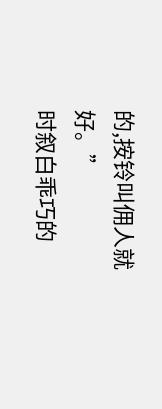的,按铃叫佣人就好。”
时叙白乖巧的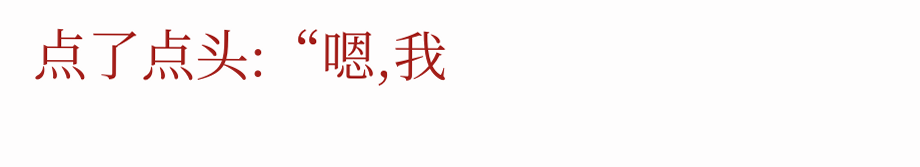点了点头:“嗯,我